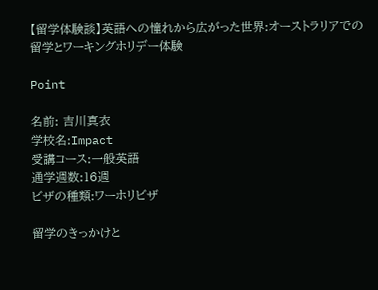【留学体験談】英語への憧れから広がった世界:オーストラリアでの留学とワーキングホリデー体験

Point

名前: 吉川真衣
学校名:Impact
受講コース:一般英語
通学週数:16週
ビザの種類:ワーホリビザ

留学のきっかけと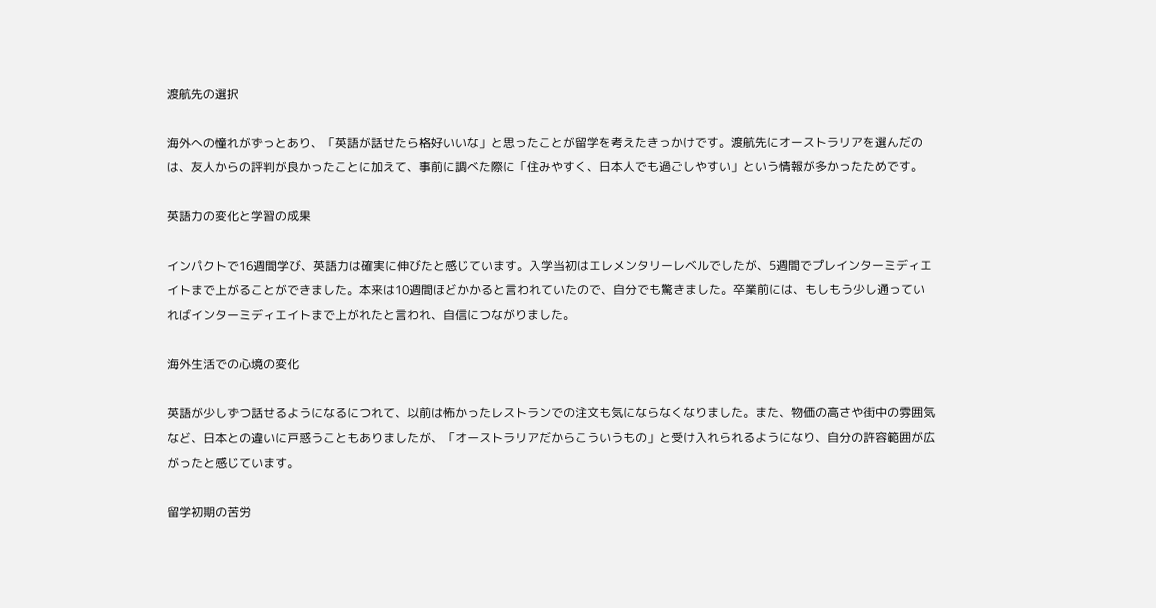渡航先の選択

海外への憧れがずっとあり、「英語が話せたら格好いいな」と思ったことが留学を考えたきっかけです。渡航先にオーストラリアを選んだのは、友人からの評判が良かったことに加えて、事前に調べた際に「住みやすく、日本人でも過ごしやすい」という情報が多かったためです。

英語力の変化と学習の成果

インパクトで16週間学び、英語力は確実に伸びたと感じています。入学当初はエレメンタリーレベルでしたが、5週間でプレインターミディエイトまで上がることができました。本来は10週間ほどかかると言われていたので、自分でも驚きました。卒業前には、もしもう少し通っていればインターミディエイトまで上がれたと言われ、自信につながりました。

海外生活での心境の変化

英語が少しずつ話せるようになるにつれて、以前は怖かったレストランでの注文も気にならなくなりました。また、物価の高さや街中の雰囲気など、日本との違いに戸惑うこともありましたが、「オーストラリアだからこういうもの」と受け入れられるようになり、自分の許容範囲が広がったと感じています。

留学初期の苦労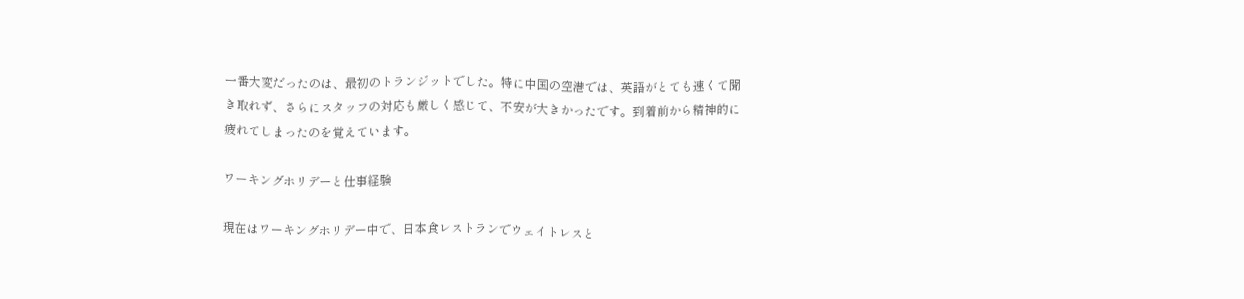一番大変だったのは、最初のトランジットでした。特に中国の空港では、英語がとても速くて聞き取れず、さらにスタッフの対応も厳しく感じて、不安が大きかったです。到着前から精神的に疲れてしまったのを覚えています。

ワーキングホリデーと仕事経験

現在はワーキングホリデー中で、日本食レストランでウェイトレスと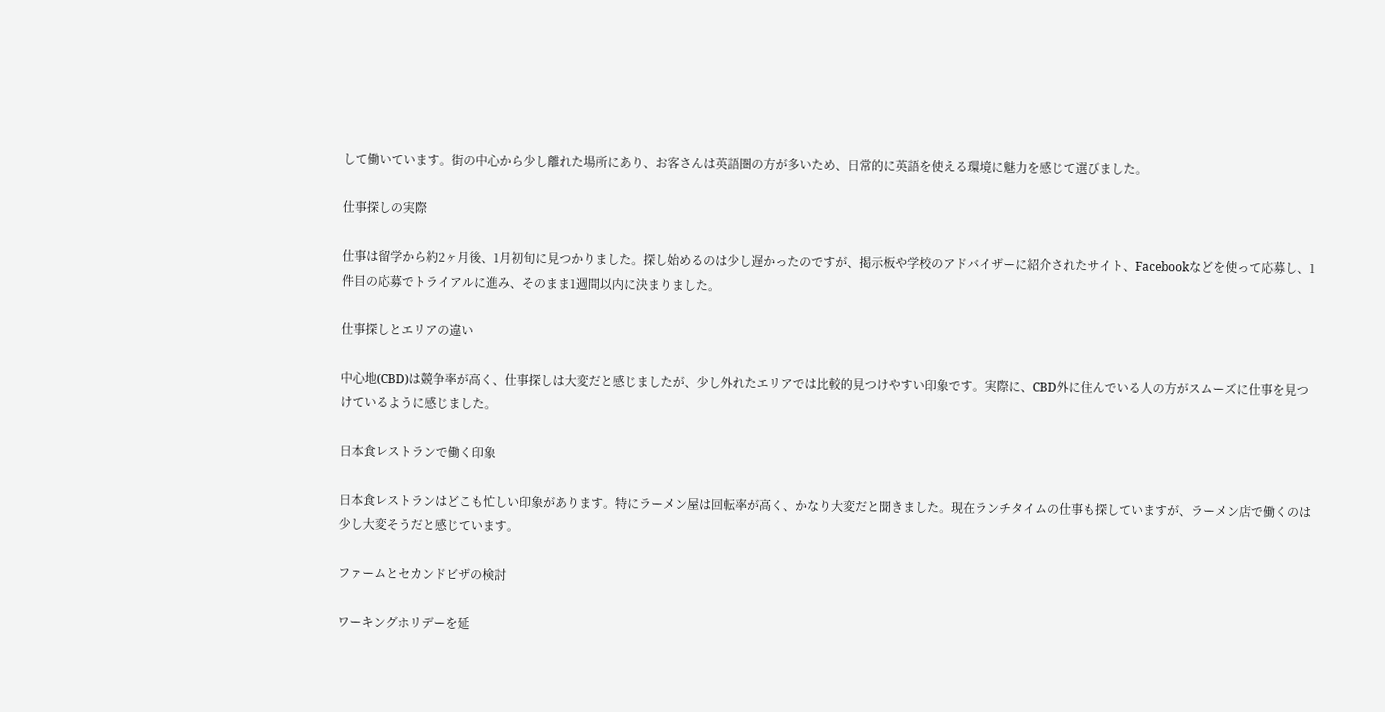して働いています。街の中心から少し離れた場所にあり、お客さんは英語圏の方が多いため、日常的に英語を使える環境に魅力を感じて選びました。

仕事探しの実際

仕事は留学から約2ヶ月後、1月初旬に見つかりました。探し始めるのは少し遅かったのですが、掲示板や学校のアドバイザーに紹介されたサイト、Facebookなどを使って応募し、1件目の応募でトライアルに進み、そのまま1週間以内に決まりました。

仕事探しとエリアの違い

中心地(CBD)は競争率が高く、仕事探しは大変だと感じましたが、少し外れたエリアでは比較的見つけやすい印象です。実際に、CBD外に住んでいる人の方がスムーズに仕事を見つけているように感じました。

日本食レストランで働く印象

日本食レストランはどこも忙しい印象があります。特にラーメン屋は回転率が高く、かなり大変だと聞きました。現在ランチタイムの仕事も探していますが、ラーメン店で働くのは少し大変そうだと感じています。

ファームとセカンドビザの検討

ワーキングホリデーを延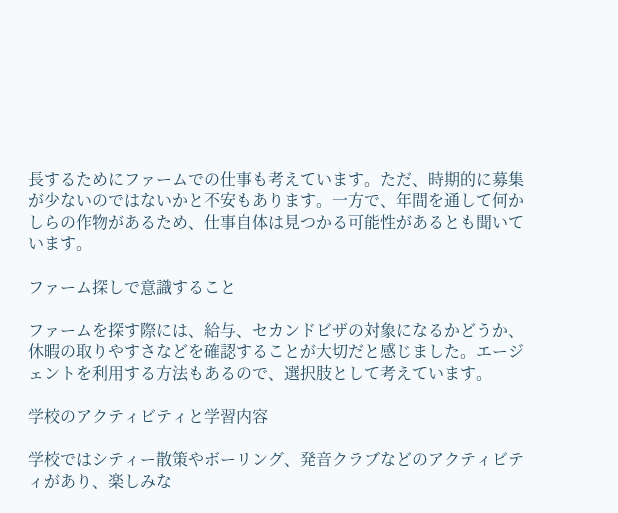長するためにファームでの仕事も考えています。ただ、時期的に募集が少ないのではないかと不安もあります。一方で、年間を通して何かしらの作物があるため、仕事自体は見つかる可能性があるとも聞いています。

ファーム探しで意識すること

ファームを探す際には、給与、セカンドビザの対象になるかどうか、休暇の取りやすさなどを確認することが大切だと感じました。エージェントを利用する方法もあるので、選択肢として考えています。

学校のアクティビティと学習内容

学校ではシティー散策やボーリング、発音クラブなどのアクティビティがあり、楽しみな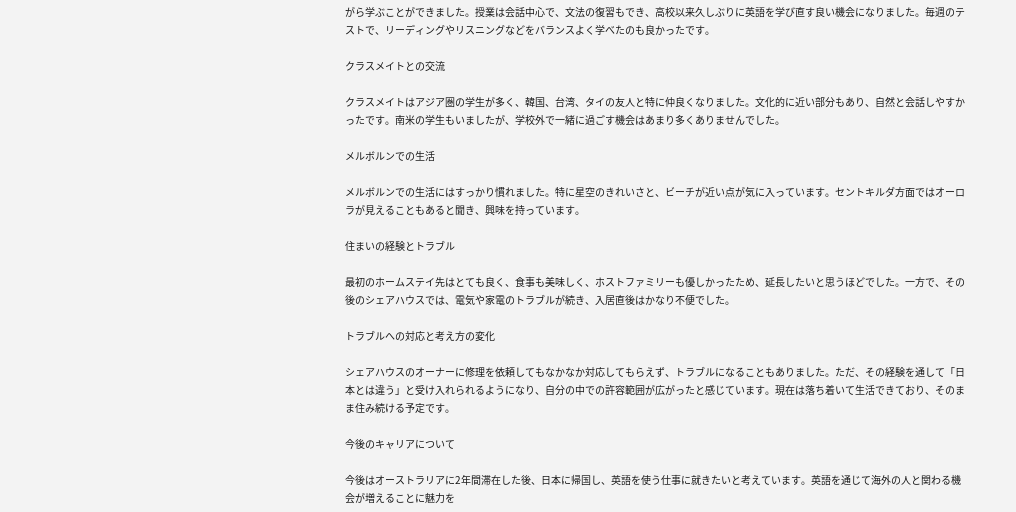がら学ぶことができました。授業は会話中心で、文法の復習もでき、高校以来久しぶりに英語を学び直す良い機会になりました。毎週のテストで、リーディングやリスニングなどをバランスよく学べたのも良かったです。

クラスメイトとの交流

クラスメイトはアジア圏の学生が多く、韓国、台湾、タイの友人と特に仲良くなりました。文化的に近い部分もあり、自然と会話しやすかったです。南米の学生もいましたが、学校外で一緒に過ごす機会はあまり多くありませんでした。

メルボルンでの生活

メルボルンでの生活にはすっかり慣れました。特に星空のきれいさと、ビーチが近い点が気に入っています。セントキルダ方面ではオーロラが見えることもあると聞き、興味を持っています。

住まいの経験とトラブル

最初のホームステイ先はとても良く、食事も美味しく、ホストファミリーも優しかったため、延長したいと思うほどでした。一方で、その後のシェアハウスでは、電気や家電のトラブルが続き、入居直後はかなり不便でした。

トラブルへの対応と考え方の変化

シェアハウスのオーナーに修理を依頼してもなかなか対応してもらえず、トラブルになることもありました。ただ、その経験を通して「日本とは違う」と受け入れられるようになり、自分の中での許容範囲が広がったと感じています。現在は落ち着いて生活できており、そのまま住み続ける予定です。

今後のキャリアについて

今後はオーストラリアに2年間滞在した後、日本に帰国し、英語を使う仕事に就きたいと考えています。英語を通じて海外の人と関わる機会が増えることに魅力を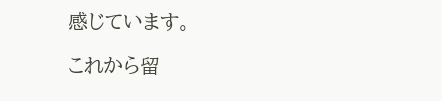感じています。

これから留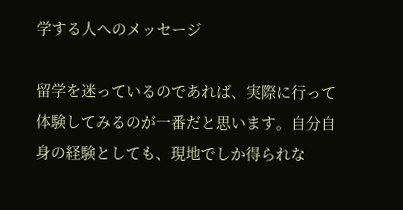学する人へのメッセージ

留学を迷っているのであれば、実際に行って体験してみるのが一番だと思います。自分自身の経験としても、現地でしか得られな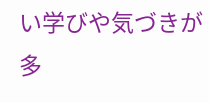い学びや気づきが多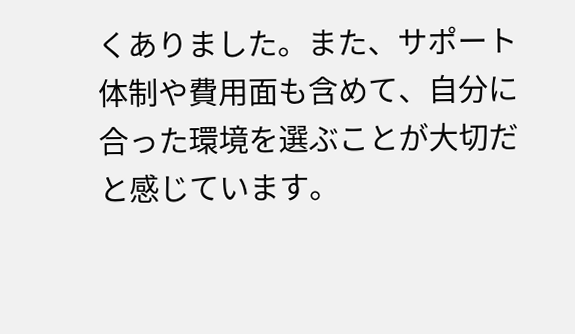くありました。また、サポート体制や費用面も含めて、自分に合った環境を選ぶことが大切だと感じています。